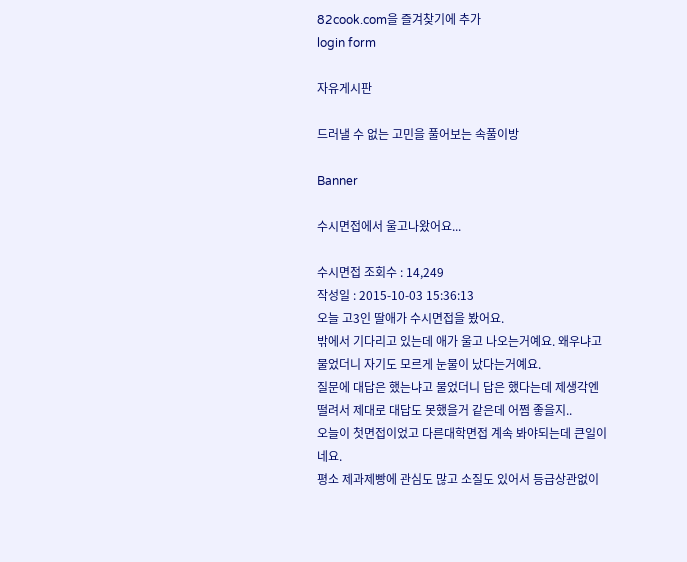82cook.com을 즐겨찾기에 추가
login form

자유게시판

드러낼 수 없는 고민을 풀어보는 속풀이방

Banner

수시면접에서 울고나왔어요...

수시면접 조회수 : 14,249
작성일 : 2015-10-03 15:36:13
오늘 고3인 딸애가 수시면접을 봤어요.
밖에서 기다리고 있는데 애가 울고 나오는거예요. 왜우냐고 물었더니 자기도 모르게 눈물이 났다는거예요.
질문에 대답은 했는냐고 물었더니 답은 했다는데 제생각엔 떨려서 제대로 대답도 못했을거 같은데 어쩜 좋을지..
오늘이 첫면접이었고 다른대학면접 계속 봐야되는데 큰일이네요.
평소 제과제빵에 관심도 많고 소질도 있어서 등급상관없이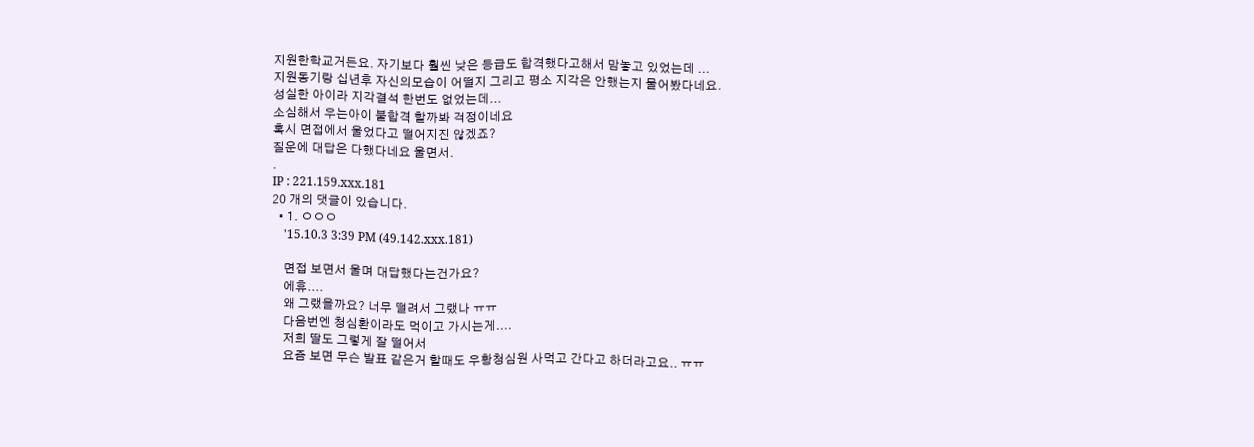지원한학교거든요. 자기보다 훨씬 낮은 등급도 합격했다고해서 맘놓고 있었는데 ...
지원동기랑 십년후 자신의모습이 어떨지 그리고 평소 지각은 안했는지 물어봤다네요.
성실한 아이라 지각결석 한번도 없었는데...
소심해서 우는아이 불합격 할까봐 걱정이네요
혹시 면접에서 울었다고 떨어지진 않겠죠?
질운에 대답은 다했다네요 울면서.
.
IP : 221.159.xxx.181
20 개의 댓글이 있습니다.
  • 1. ㅇㅇㅇ
    '15.10.3 3:39 PM (49.142.xxx.181)

    면접 보면서 울며 대답했다는건가요?
    에휴....
    왜 그랬을까요? 너무 떨려서 그랬나 ㅠㅠ
    다음번엔 청심환이라도 먹이고 가시는게....
    저희 딸도 그렇게 잘 떨어서
    요즘 보면 무슨 발표 같은거 할때도 우황청심원 사먹고 간다고 하더라고요.. ㅠㅠ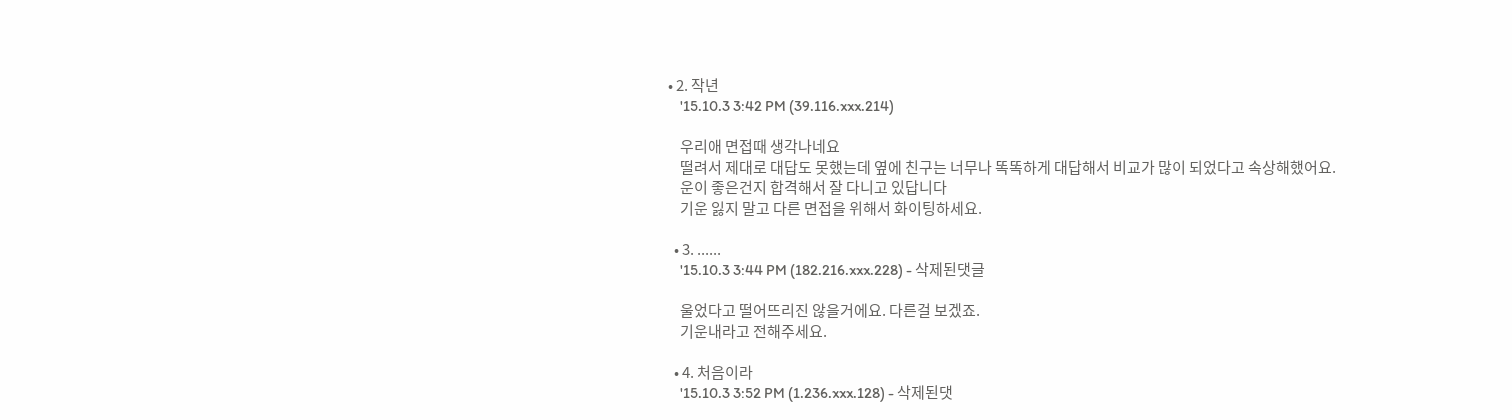• 2. 작년
    '15.10.3 3:42 PM (39.116.xxx.214)

    우리애 면접때 생각나네요
    떨려서 제대로 대답도 못했는데 옆에 친구는 너무나 똑똑하게 대답해서 비교가 많이 되었다고 속상해했어요.
    운이 좋은건지 합격해서 잘 다니고 있답니다
    기운 잃지 말고 다른 면접을 위해서 화이팅하세요.

  • 3. ......
    '15.10.3 3:44 PM (182.216.xxx.228) - 삭제된댓글

    울었다고 떨어뜨리진 않을거에요. 다른걸 보겠죠.
    기운내라고 전해주세요.

  • 4. 처음이라
    '15.10.3 3:52 PM (1.236.xxx.128) - 삭제된댓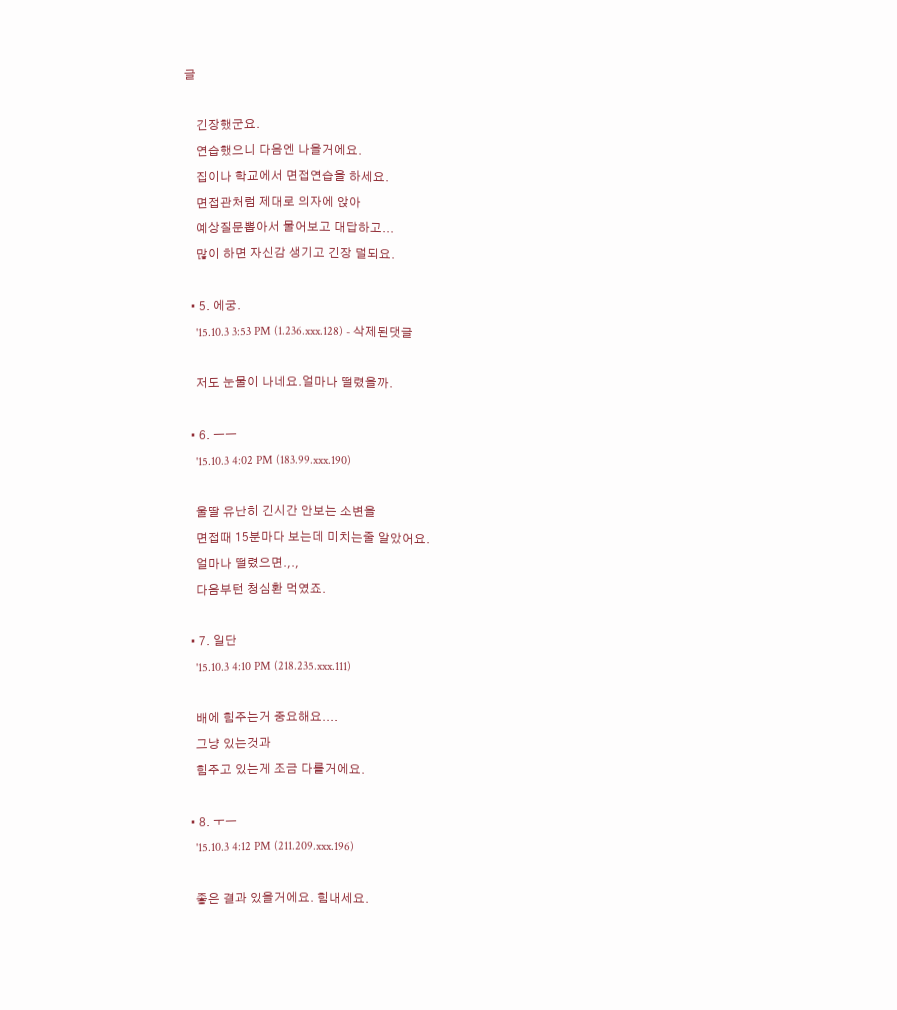글

    긴장했군요.
    연습했으니 다음엔 나을거에요.
    집이나 학교에서 면접연습을 하세요.
    면접관처럼 제대로 의자에 앉아
    예상질문뽑아서 물어보고 대답하고...
    많이 하면 자신감 생기고 긴장 덜되요.

  • 5. 에궁.
    '15.10.3 3:53 PM (1.236.xxx.128) - 삭제된댓글

    저도 눈물이 나네요.얼마나 떨렸을까.

  • 6. ㅡㅡ
    '15.10.3 4:02 PM (183.99.xxx.190)

    울딸 유난히 긴시간 안보는 소변을
    면접때 15분마다 보는데 미치는줄 알았어요.
    얼마나 떨렸으면.,.,
    다음부턴 청심환 먹였죠.

  • 7. 일단
    '15.10.3 4:10 PM (218.235.xxx.111)

    배에 힘주는거 중요해요....
    그냥 있는것과
    힘주고 있는게 조금 다를거에요.

  • 8. ㅜㅡ
    '15.10.3 4:12 PM (211.209.xxx.196)

    좋은 결과 있을거에요. 힘내세요.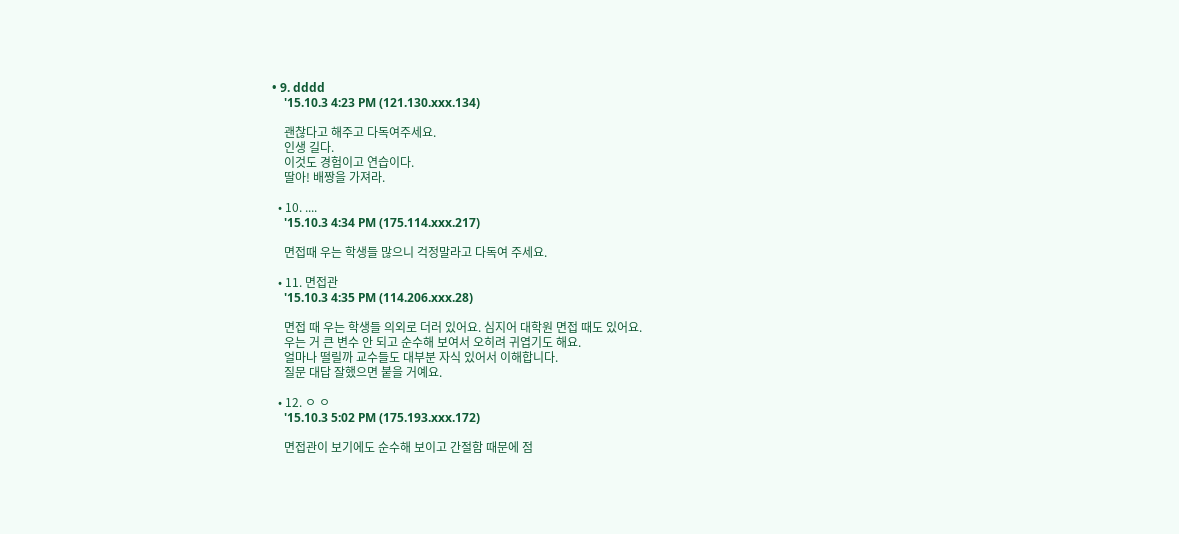• 9. dddd
    '15.10.3 4:23 PM (121.130.xxx.134)

    괜찮다고 해주고 다독여주세요.
    인생 길다.
    이것도 경험이고 연습이다.
    딸아! 배짱을 가져라.

  • 10. ....
    '15.10.3 4:34 PM (175.114.xxx.217)

    면접때 우는 학생들 많으니 걱정말라고 다독여 주세요.

  • 11. 면접관
    '15.10.3 4:35 PM (114.206.xxx.28)

    면접 때 우는 학생들 의외로 더러 있어요. 심지어 대학원 면접 때도 있어요.
    우는 거 큰 변수 안 되고 순수해 보여서 오히려 귀엽기도 해요.
    얼마나 떨릴까 교수들도 대부분 자식 있어서 이해합니다.
    질문 대답 잘했으면 붙을 거예요.

  • 12. ㅇ ㅇ
    '15.10.3 5:02 PM (175.193.xxx.172)

    면접관이 보기에도 순수해 보이고 간절함 때문에 점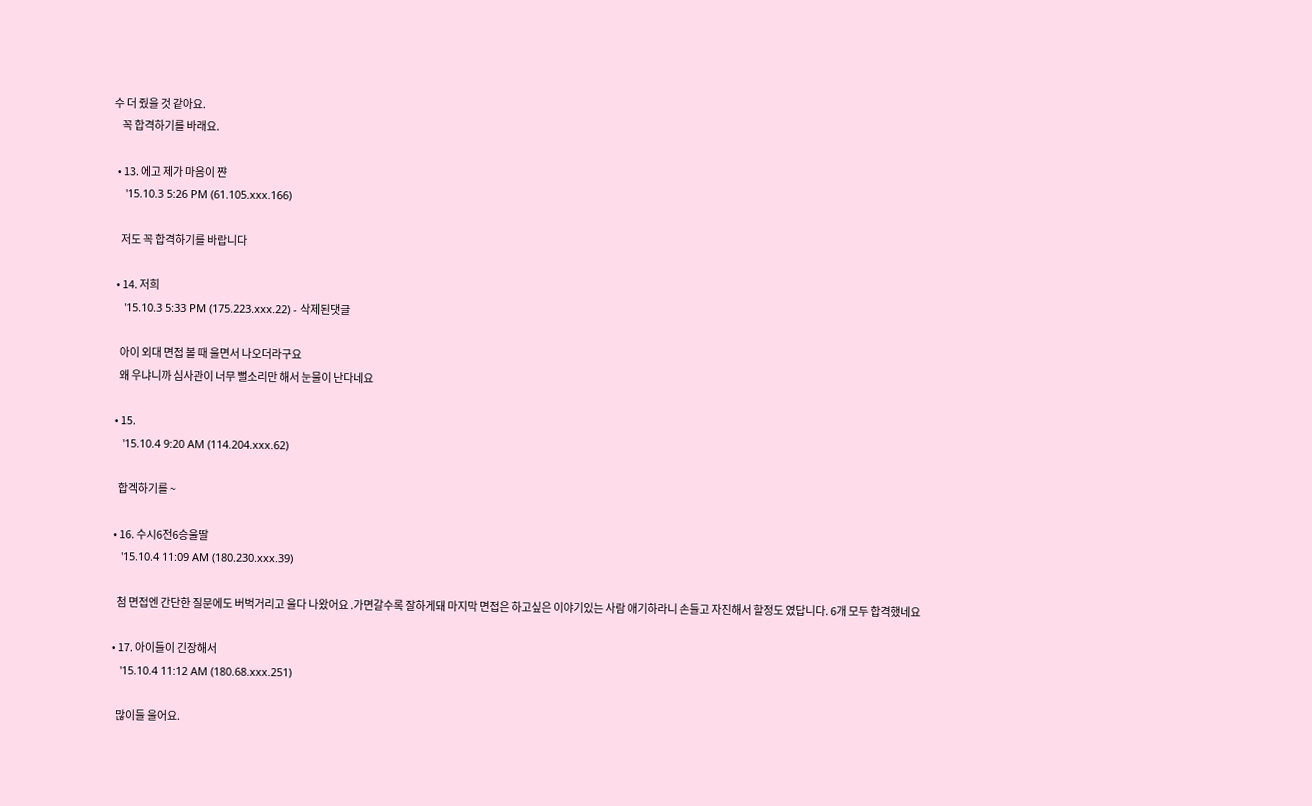수 더 줬을 것 같아요.
    꼭 합격하기를 바래요.

  • 13. 에고 제가 마음이 쨘
    '15.10.3 5:26 PM (61.105.xxx.166)

    저도 꼭 합격하기를 바랍니다

  • 14. 저희
    '15.10.3 5:33 PM (175.223.xxx.22) - 삭제된댓글

    아이 외대 면접 볼 때 울면서 나오더라구요
    왜 우냐니까 심사관이 너무 뻘소리만 해서 눈물이 난다네요

  • 15.
    '15.10.4 9:20 AM (114.204.xxx.62)

    합겍하기를 ~

  • 16. 수시6전6승울딸
    '15.10.4 11:09 AM (180.230.xxx.39)

    첨 면접엔 간단한 질문에도 버벅거리고 울다 나왔어요 .가면갈수록 잘하게돼 마지막 면접은 하고싶은 이야기있는 사람 애기하라니 손들고 자진해서 할정도 였답니다. 6개 모두 합격했네요

  • 17. 아이들이 긴장해서
    '15.10.4 11:12 AM (180.68.xxx.251)

    많이들 울어요.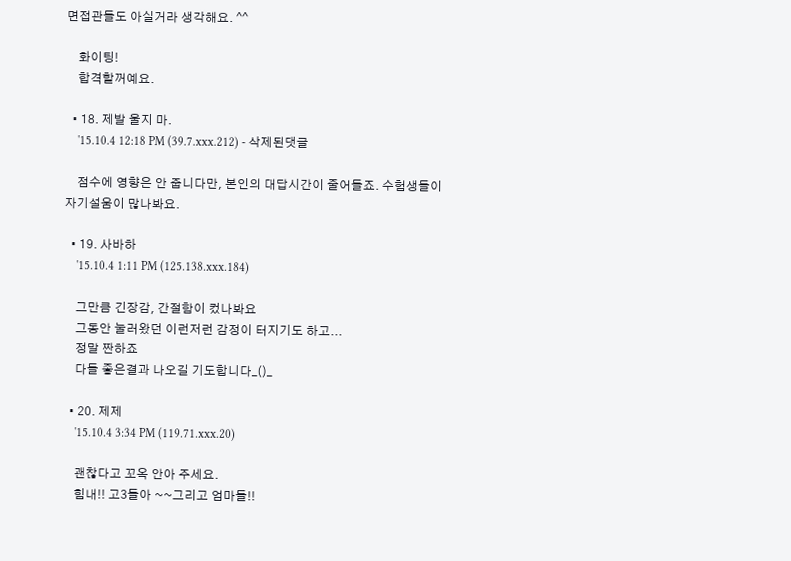면접관들도 아실거라 생각해요. ^^

    화이팅!
    합격할꺼예요.

  • 18. 제발 울지 마.
    '15.10.4 12:18 PM (39.7.xxx.212) - 삭제된댓글

    점수에 영향은 안 줍니다만, 본인의 대답시간이 줄어들죠. 수험생들이 자기설움이 많나봐요.

  • 19. 사바하
    '15.10.4 1:11 PM (125.138.xxx.184)

    그만큼 긴장감, 간절함이 컸나봐요
    그동안 눌러왔던 이런저런 감정이 터지기도 하고...
    정말 짠하죠
    다들 좋은결과 나오길 기도합니다_()_

  • 20. 제제
    '15.10.4 3:34 PM (119.71.xxx.20)

    괜찮다고 꼬옥 안아 주세요.
    힘내!! 고3들아 ~~그리고 엄마들!!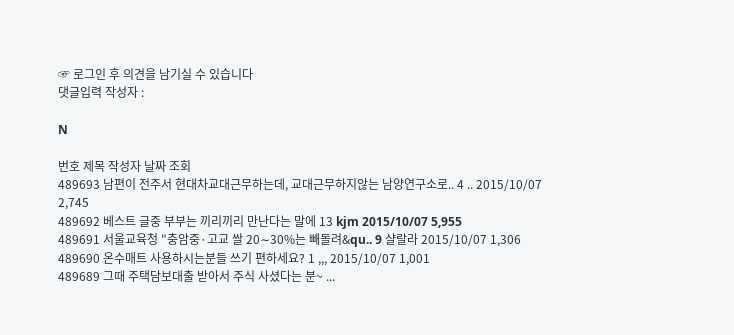☞ 로그인 후 의견을 남기실 수 있습니다
댓글입력 작성자 :

N

번호 제목 작성자 날짜 조회
489693 남편이 전주서 현대차교대근무하는데, 교대근무하지않는 남양연구소로.. 4 .. 2015/10/07 2,745
489692 베스트 글중 부부는 끼리끼리 만난다는 말에 13 kjm 2015/10/07 5,955
489691 서울교육청 "충암중·고교 쌀 20∼30%는 빼돌려&qu.. 9 샬랄라 2015/10/07 1,306
489690 온수매트 사용하시는분들 쓰기 편하세요? 1 ,,, 2015/10/07 1,001
489689 그때 주택담보대출 받아서 주식 사셨다는 분~ ...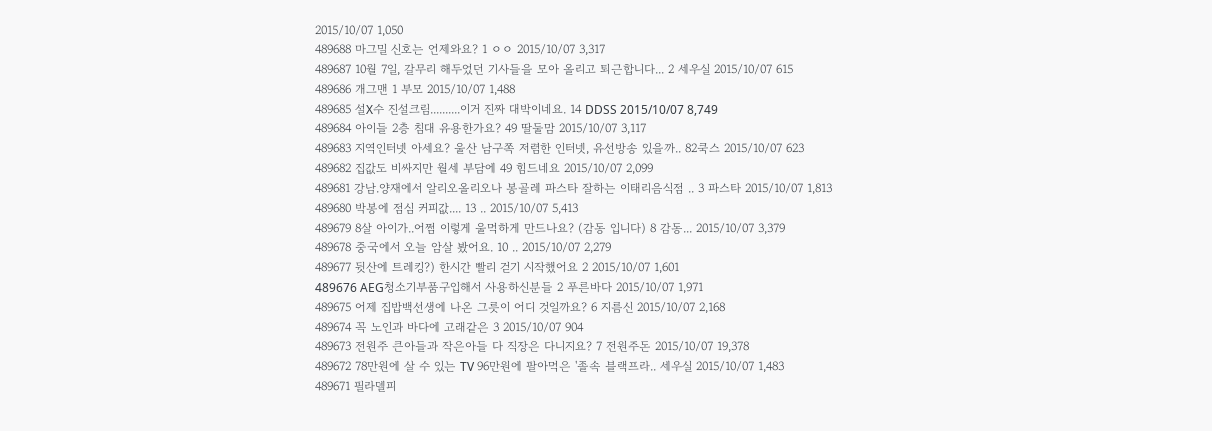2015/10/07 1,050
489688 마그밀 신호는 언제와요? 1 ㅇㅇ 2015/10/07 3,317
489687 10월 7일, 갈무리 해두었던 기사들을 모아 올리고 퇴근합니다... 2 세우실 2015/10/07 615
489686 개그맨 1 부모 2015/10/07 1,488
489685 설X수 진설크림..........이거 진짜 대박이네요. 14 DDSS 2015/10/07 8,749
489684 아이들 2층 침대 유용한가요? 49 딸둘맘 2015/10/07 3,117
489683 지역인터넷 아세요? 울산 남구쪽 저렴한 인터넷, 유선방송 있을까.. 82쿡스 2015/10/07 623
489682 집값도 비싸지만 월세 부담에 49 힘드네요 2015/10/07 2,099
489681 강남.양재에서 알리오올리오나 봉골레 파스타 잘하는 이태리음식점 .. 3 파스타 2015/10/07 1,813
489680 박봉에 점심 커피값.... 13 .. 2015/10/07 5,413
489679 8살 아이가..어쩜 이렇게 울먹하게 만드나요? (감동 입니다) 8 감동... 2015/10/07 3,379
489678 중국에서 오늘 암살 봤어요. 10 .. 2015/10/07 2,279
489677 뒷산에 트레킹?) 한시간 빨리 걷기 시작했어요 2 2015/10/07 1,601
489676 AEG청소기부품구입해서 사용하신분들 2 푸른바다 2015/10/07 1,971
489675 어제 집밥백선생에 나온 그릇이 어디 것일까요? 6 지름신 2015/10/07 2,168
489674 꼭 노인과 바다에 고래같은 3 2015/10/07 904
489673 전원주 큰아들과 작은아들 다 직장은 다니지요? 7 전원주돈 2015/10/07 19,378
489672 78만원에 살 수 있는 TV 96만원에 팔아먹은 '졸속 블랙프라.. 세우실 2015/10/07 1,483
489671 필라델피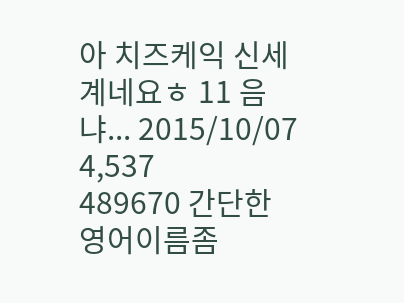아 치즈케익 신세계네요ㅎ 11 음냐... 2015/10/07 4,537
489670 간단한 영어이름좀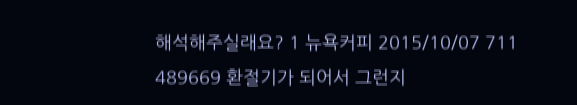해석해주실래요? 1 뉴욕커피 2015/10/07 711
489669 환절기가 되어서 그런지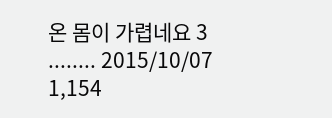온 몸이 가렵네요 3 ........ 2015/10/07 1,154